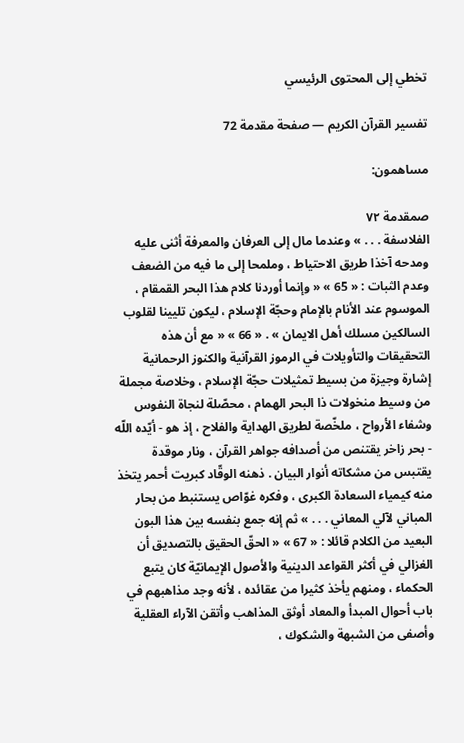تخطي إلى المحتوى الرئيسي

تفسير القرآن الكريم — صفحة مقدمة 72

مساهمون:

صمقدمة ٧٢
الفلاسفة . . . » وعندما مال إلى العرفان والمعرفة أثنى عليه ومدحه آخذا طريق الاحتياط ، وملمحا إلى ما فيه من الضعف وعدم الثبات : « 65 » « وإنما أوردنا كلام هذا البحر القمقام ، الموسوم عند الأنام بالإمام وحجّة الإسلام ، ليكون تليينا لقلوب السالكين مسلك أهل الايمان » . « 66 » « مع أن هذه التحقيقات والتأويلات في الرموز القرآنية والكنوز الرحمانية إشارة وجيزة من بسيط تمثيلات حجّة الإسلام ، وخلاصة مجملة من وسيط منخولات ذا البحر الهمام ، محصّلة لنجاة النفوس وشفاء الأرواح ، ملخّصة لطريق الهداية والفلاح ، إذ هو - أيّده اللّه - بحر زاخر يقتنص من أصدافه جواهر القرآن ، ونار موقدة يقتبس من مشكاته أنوار البيان . ذهنه الوقّاد كبريت أحمر يتخذ منه كيمياء السعادة الكبرى ، وفكره غوّاص يستنبط من بحار المباني لآلي المعاني . . . » ثم إنه جمع بنفسه بين هذا البون البعيد من الكلام قائلا : « 67 » « الحقّ الحقيق بالتصديق أن الغزالي في أكثر القواعد الدينية والأصول الإيمانيّة كان يتبع الحكماء ، ومنهم يأخذ كثيرا من عقائده ، لأنه وجد مذاهبهم في باب أحوال المبدأ والمعاد أوثق المذاهب وأتقن الآراء العقلية وأصفى من الشبهة والشكوك ،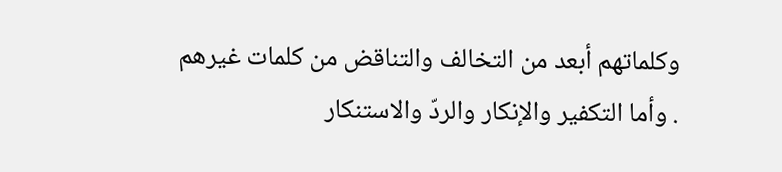وكلماتهم أبعد من التخالف والتناقض من كلمات غيرهم . وأما التكفير والإنكار والردّ والاستنكار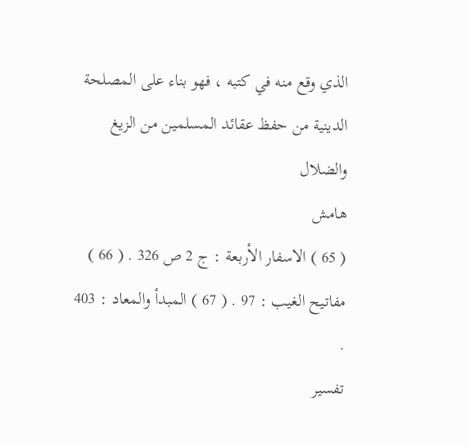الذي وقع منه في كتبه ، فهو بناء على المصلحة الدينية من حفظ عقائد المسلمين من الزيغ والضلال
هامش
( 65 ) الاسفار الأربعة : ج 2 ص 326 . ( 66 ) مفاتيح الغيب : 97 . ( 67 ) المبدأ والمعاد : 403 .
تفسير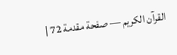القرآن الكريم — صفحة مقدمة 72 |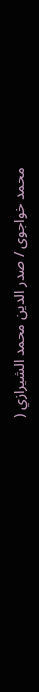محمد خواجوى / صدر الدين محمد الشيرازي (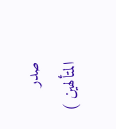صدر المتألهين )